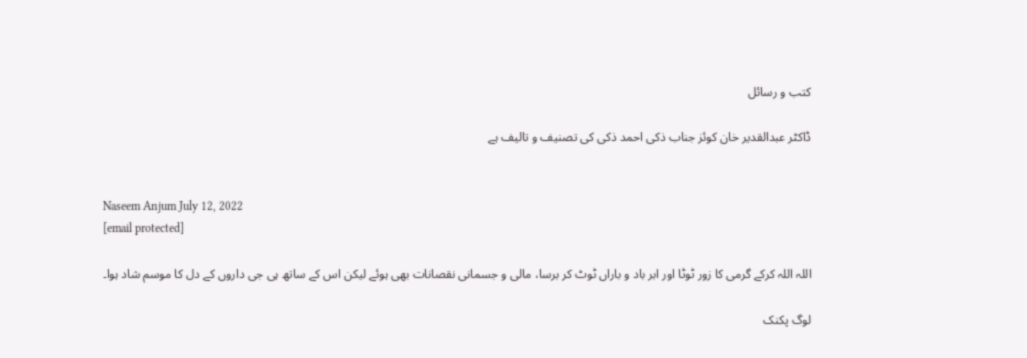کتب و رسائل

ڈاکٹر عبدالقدیر خان کوئز جناب ذکی احمد ذکی کی تصنیف و تالیف ہے


Naseem Anjum July 12, 2022
[email protected]

اللہ اللہ کرکے گرمی کا زور ٹوٹا اور ابر باد و باراں ٹوٹ کر برسا، مالی و جسمانی نقصانات بھی ہوئے لیکن اس کے ساتھ ہی جی داروں کے دل کا موسم شاد ہوا۔

لوگ پکنک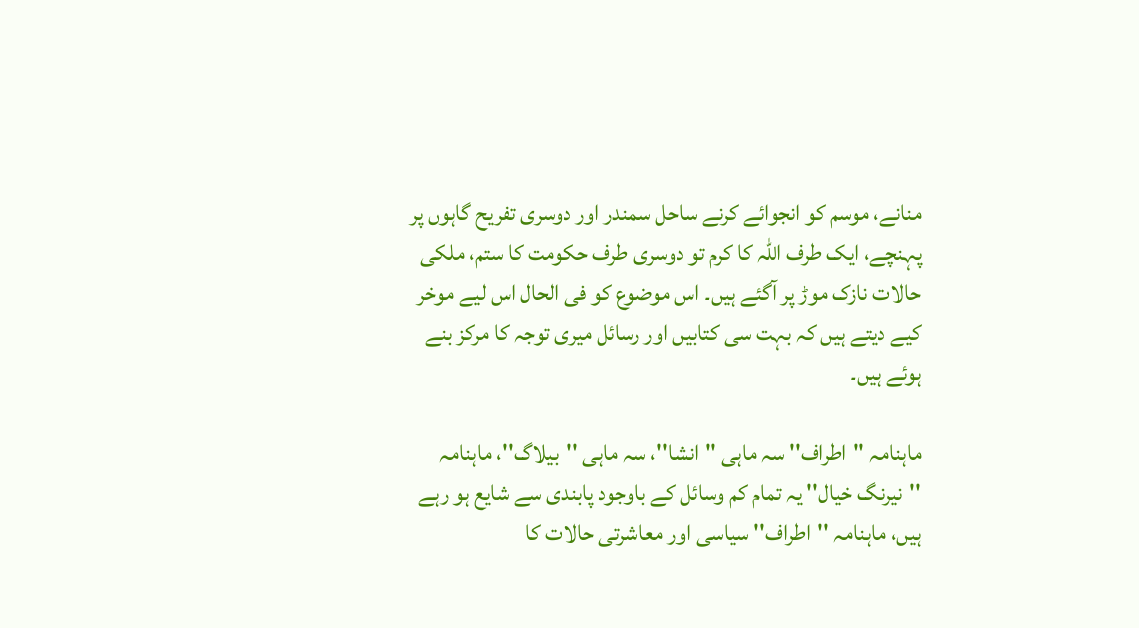منانے، موسم کو انجوائے کرنے ساحل سمندر اور دوسری تفریح گاہوں پر پہنچے، ایک طرف اللہ کا کرم تو دوسری طرف حکومت کا ستم، ملکی حالات نازک موڑ پر آگئے ہیں۔ اس موضوع کو فی الحال اس لیے موخر کیے دیتے ہیں کہ بہت سی کتابیں اور رسائل میری توجہ کا مرکز بنے ہوئے ہیں۔

ماہنامہ ''اطراف'' سہ ماہی ''انشا''، سہ ماہی ''بیلاگ''، ماہنامہ ''نیرنگ خیال'' یہ تمام کم وسائل کے باوجود پابندی سے شایع ہو رہے ہیں، ماہنامہ ''اطراف'' سیاسی اور معاشرتی حالات کا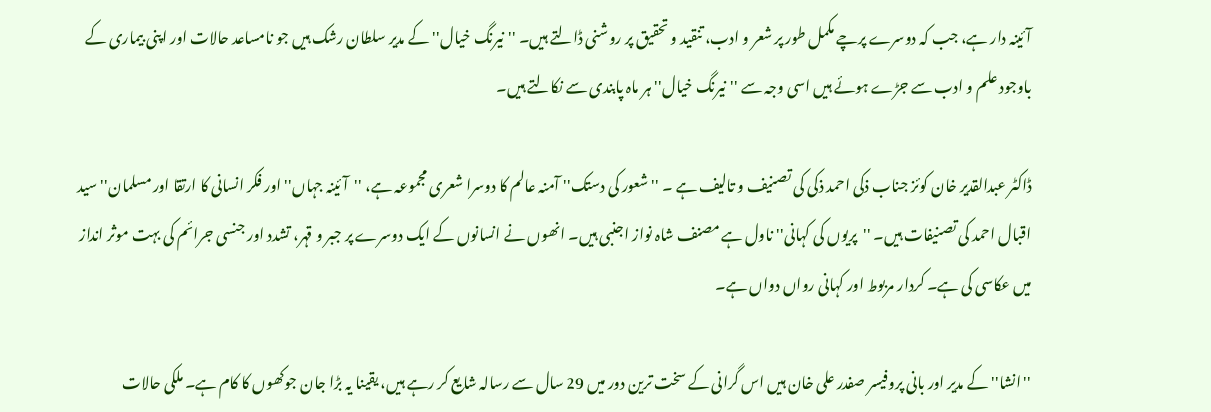آئینہ دار ہے، جب کہ دوسرے پرچے مکمل طور پر شعر و ادب، تنقید و تحقیق پر روشنی ڈالتے ہیں۔ ''نیرنگ خیال'' کے مدیر سلطان رشک ہیں جو نامساعد حالات اور اپنی بیماری کے باوجود علم و ادب سے جڑے ہوئے ہیں اسی وجہ سے ''نیرنگ خیال'' ہر ماہ پابندی سے نکالتے ہیں۔

ڈاکٹر عبدالقدیر خان کوئز جناب ذکی احمد ذکی کی تصنیف و تالیف ہے ۔ ''شعور کی دستک'' آمنہ عالم کا دوسرا شعری مجموعہ ہے، ''آئینہ جہاں'' اور فکر انسانی کا ارتقا اور مسلمان'' سید اقبال احمد کی تصنیفات ہیں۔ ''پریوں کی کہانی'' ناول ہے مصنف شاہ نواز اجنبی ہیں۔ انھوں نے انسانوں کے ایک دوسرے پر جبر و قہر، تشدد اور جنسی جرائم کی بہت موثر انداز میں عکاسی کی ہے۔ کردار مربوط اور کہانی رواں دواں ہے۔

''انشا'' کے مدیر اور بانی پروفیسر صفدر علی خان ہیں اس گرانی کے سخت ترین دور میں 29 سال سے رسالہ شایع کر رہے ہیں، یقینا یہ بڑا جان جوکھوں کا کام ہے۔ ملکی حالات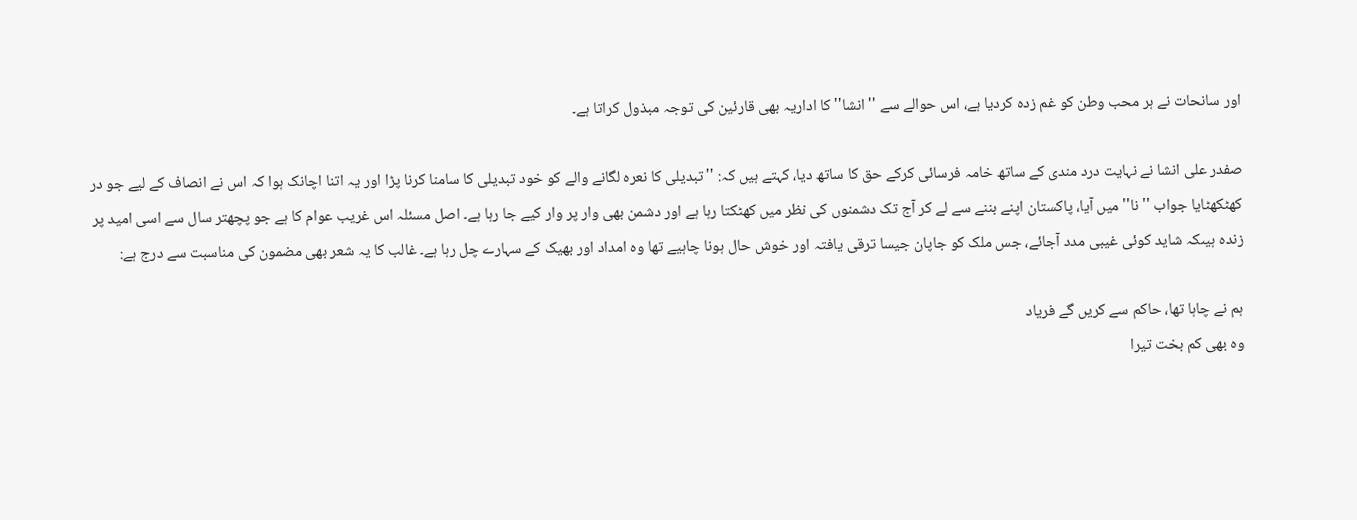اور سانحات نے ہر محب وطن کو غم زدہ کردیا ہے، اس حوالے سے ''انشا'' کا اداریہ بھی قارئین کی توجہ مبذول کراتا ہے۔

صفدر علی انشا نے نہایت درد مندی کے ساتھ خامہ فرسائی کرکے حق کا ساتھ دیا، کہتے ہیں کہ: ''تبدیلی کا نعرہ لگانے والے کو خود تبدیلی کا سامنا کرنا پڑا اور یہ اتنا اچانک ہوا کہ اس نے انصاف کے لیے جو در کھٹکھٹایا جواب ''نا'' میں آیا، پاکستان اپنے بننے سے لے کر آج تک دشمنوں کی نظر میں کھٹکتا رہا ہے اور دشمن بھی وار پر وار کیے جا رہا ہے۔ اصل مسئلہ اس غریب عوام کا ہے جو پچھتر سال سے اسی امید پر زندہ ہیںکہ شاید کوئی غیبی مدد آجائے، جس ملک کو جاپان جیسا ترقی یافتہ اور خوش حال ہونا چاہیے تھا وہ امداد اور بھیک کے سہارے چل رہا ہے۔ غالب کا یہ شعر بھی مضمون کی مناسبت سے درج ہے:

ہم نے چاہا تھا، حاکم سے کریں گے فریاد
وہ بھی کم بخت تیرا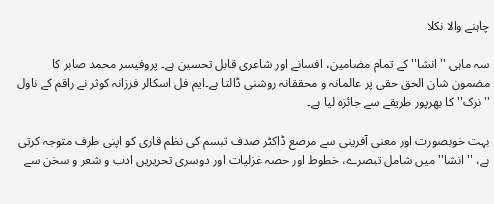چاہنے والا نکلا

سہ ماہی ''انشا'' کے تمام مضامین، افسانے اور شاعری قابل تحسین ہے۔ پروفیسر محمد صابر کا مضمون شان الحق حقی پر عالمانہ و محققانہ روشنی ڈالتا ہے۔ایم فل اسکالر فرزانہ کوثر نے راقم کے ناول ''نرک'' کا بھرپور طریقے سے جائزہ لیا ہے۔

بہت خوبصورت اور معنی آفرینی سے مرصع ڈاکٹر صدف تبسم کی نظم قاری کو اپنی طرف متوجہ کرتی ہے، ''انشا'' میں شامل تبصرے، خطوط اور حصہ غزلیات اور دوسری تحریریں ادب و شعر و سخن سے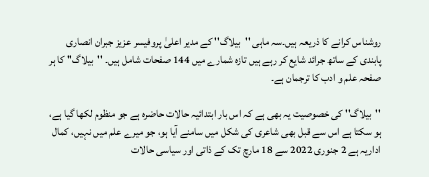روشناس کرانے کا ذریعہ ہیں۔سہ ماہی ''بیلاگ'' کے مدیر اعلیٰ پروفیسر عزیز جبران انصاری پابندی کے ساتھ جرائد شایع کر رہے ہیں تازہ شمارے میں 144 صفحات شامل ہیں۔ ''بیلاگ'' کا ہر صفحہ علم و ادب کا ترجمان ہے۔

''بیلاگ'' کی خصوصیت یہ بھی ہے کہ اس بار ابتدائیہ حالات حاضرہ ہے جو منظوم لکھا گیا ہے، ہو سکتا ہے اس سے قبل بھی شاعری کی شکل میں سامنے آیا ہو، جو میرے علم میں نہیں، کمال اداریہ ہے 2 جنوری 2022 سے 18 مارچ تک کے ذاتی اور سیاسی حالات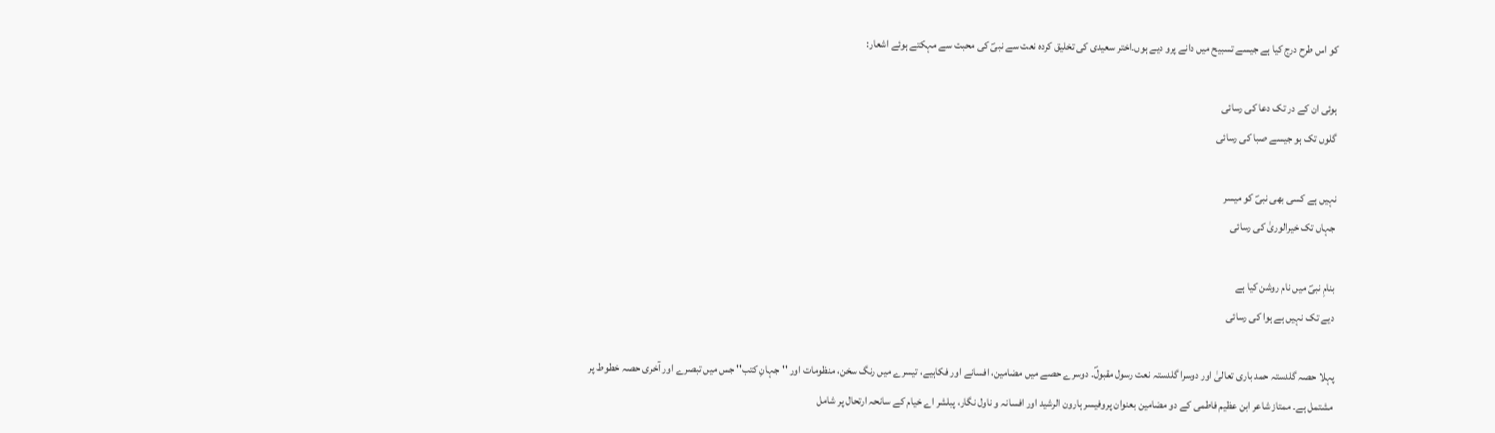کو اس طرح درج کیا ہے جیسے تسبیح میں دانے پرو دیے ہوں۔اختر سعیدی کی تخلیق کردہ نعت سے نبیؐ کی محبت سے مہکتے ہوئے اشعار:

ہوئی ان کے در تک دعا کی رسائی
گلوں تک ہو جیسے صبا کی رسائی

نہیں ہے کسی بھی نبیؐ کو میسر
جہاں تک خیرالوریٰ کی رسائی

بنامِ نبیؐ میں نام روشن کیا ہے
دیے تک نہیں ہے ہوا کی رسائی

پہلا حصہ گلدستہ حمد باری تعالیٰ اور دوسرا گلدستہ نعت رسول مقبولؐ۔ دوسرے حصے میں مضامین، افسانے اور فکاہیے، تیسرے میں رنگ سخن، منظومات اور ''جہانِ کتب'' جس میں تبصرے اور آخری حصہ خطوط پر مشتمل ہے۔ ممتاز شاعر ابن عظیم فاطمی کے دو مضامین بعنوان پروفیسر ہارون الرشید اور افسانہ و ناول نگار، پبلشر اے خیام کے سانحہ ارتحال پر شامل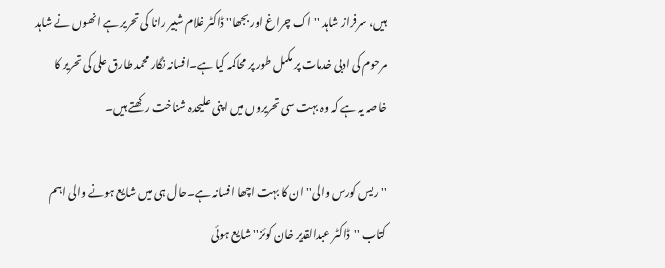ہیں، سرفراز شاہد ''اک چراغ اور بجھا'' ڈاکٹر غلام شبیر رانا کی تحریر ہے انھوں نے شاہد مرحوم کی ادبی خدمات پر مکمل طور پر محاکمہ کیا ہے۔افسانہ نگار محمد طارق علی کی تحریر کا خاصہ یہ ہے کہ وہ بہت سی تحریروں میں اپنی علیحدہ شناخت رکھتے ہیں۔

''ریس کورس والی'' ان کا بہت اچھا افسانہ ہے۔حال ہی میں شایع ہونے والی اہم کتاب ''ڈاکٹر عبدالقدیر خان کوئز'' شایع ہوئی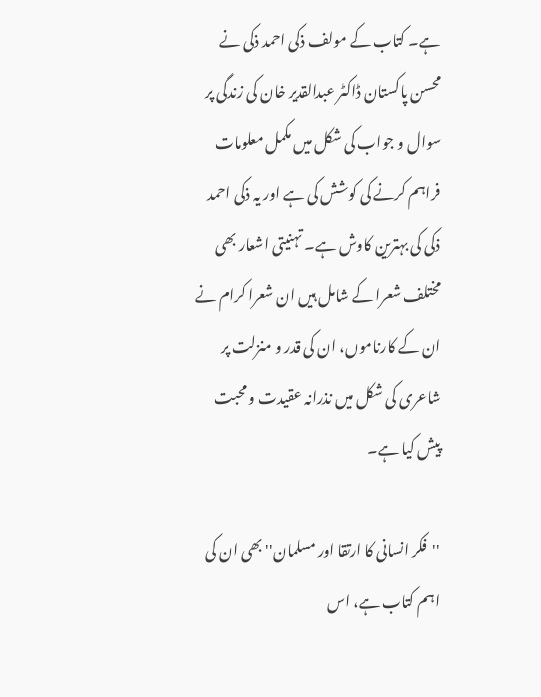ہے۔ کتاب کے مولف ذکی احمد ذکی نے محسن پاکستان ڈاکٹر عبدالقدیر خان کی زندگی پر سوال و جواب کی شکل میں مکمل معلومات فراہم کرنے کی کوشش کی ہے اور یہ ذکی احمد ذکی کی بہترین کاوش ہے۔ تہنیتی اشعار بھی مختلف شعرا کے شامل ہیں ان شعرا کرام نے ان کے کارناموں، ان کی قدر و منزلت پر شاعری کی شکل میں نذرانہ عقیدت و محبت پیش کیا ہے۔

''فکر انسانی کا ارتقا اور مسلمان'' بھی ان کی اہم کتاب ہے، اس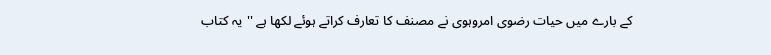کے بارے میں حیات رضوی امروہوی نے مصنف کا تعارف کراتے ہوئے لکھا ہے ''یہ کتاب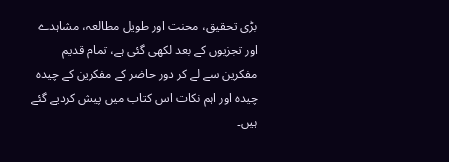بڑی تحقیق، محنت اور طویل مطالعہ، مشاہدے اور تجزیوں کے بعد لکھی گئی ہے، تمام قدیم مفکرین سے لے کر دور حاضر کے مفکرین کے چیدہ چیدہ اور اہم نکات اس کتاب میں پیش کردیے گئے ہیں۔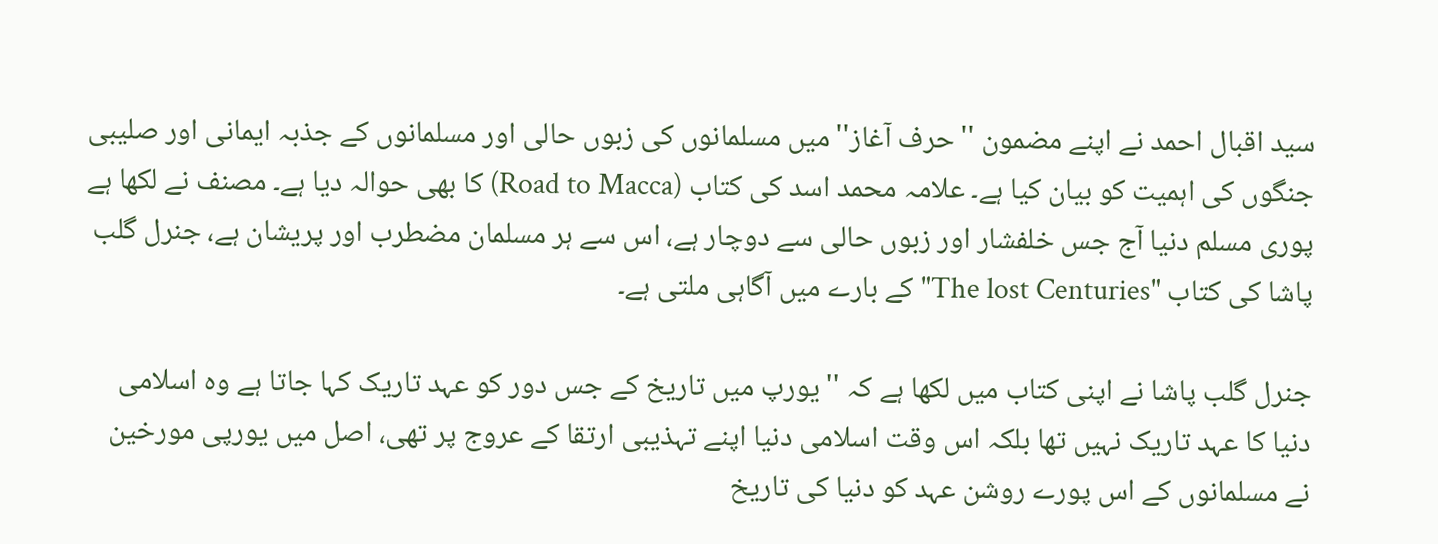سید اقبال احمد نے اپنے مضمون ''حرف آغاز''میں مسلمانوں کی زبوں حالی اور مسلمانوں کے جذبہ ایمانی اور صلیبی جنگوں کی اہمیت کو بیان کیا ہے۔ علامہ محمد اسد کی کتاب (Road to Macca) کا بھی حوالہ دیا ہے۔ مصنف نے لکھا ہے پوری مسلم دنیا آج جس خلفشار اور زبوں حالی سے دوچار ہے، اس سے ہر مسلمان مضطرب اور پریشان ہے، جنرل گلب پاشا کی کتاب "The lost Centuries" کے بارے میں آگاہی ملتی ہے۔

جنرل گلب پاشا نے اپنی کتاب میں لکھا ہے کہ ''یورپ میں تاریخ کے جس دور کو عہد تاریک کہا جاتا ہے وہ اسلامی دنیا کا عہد تاریک نہیں تھا بلکہ اس وقت اسلامی دنیا اپنے تہذیبی ارتقا کے عروج پر تھی، اصل میں یورپی مورخین نے مسلمانوں کے اس پورے روشن عہد کو دنیا کی تاریخ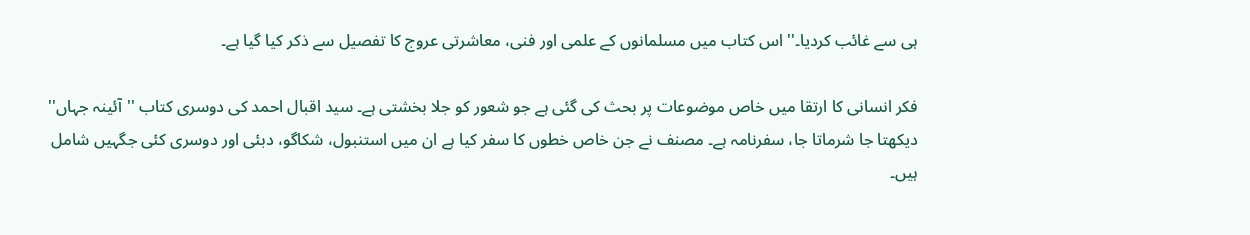ہی سے غائب کردیا۔'' اس کتاب میں مسلمانوں کے علمی اور فنی، معاشرتی عروج کا تفصیل سے ذکر کیا گیا ہے۔

فکر انسانی کا ارتقا میں خاص موضوعات پر بحث کی گئی ہے جو شعور کو جلا بخشتی ہے۔ سید اقبال احمد کی دوسری کتاب ''آئینہ جہاں'' دیکھتا جا شرماتا جا، سفرنامہ ہے۔ مصنف نے جن خاص خطوں کا سفر کیا ہے ان میں استنبول، شکاگو، دبئی اور دوسری کئی جگہیں شامل ہیں۔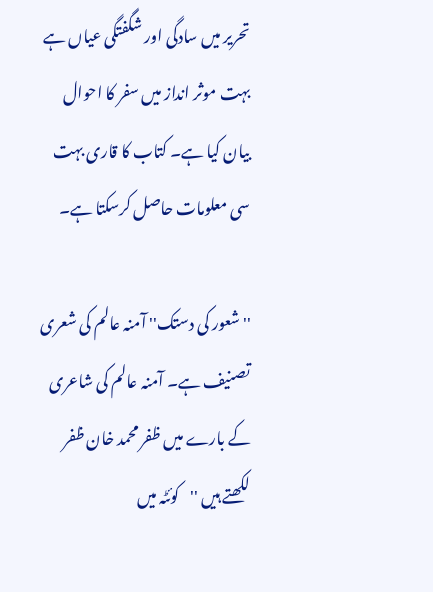تحریر میں سادگی اور شگفتگی عیاں ہے بہت موثر انداز میں سفر کا احوال بیان کیا ہے۔ کتاب کا قاری بہت سی معلومات حاصل کرسکتا ہے۔

''شعور کی دستک'' آمنہ عالم کی شعری تصنیف ہے۔ آمنہ عالم کی شاعری کے بارے میں ظفر محمد خان ظفر لکھتے ہیں ''کوئٹہ میں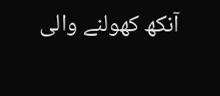آنکھ کھولنے والی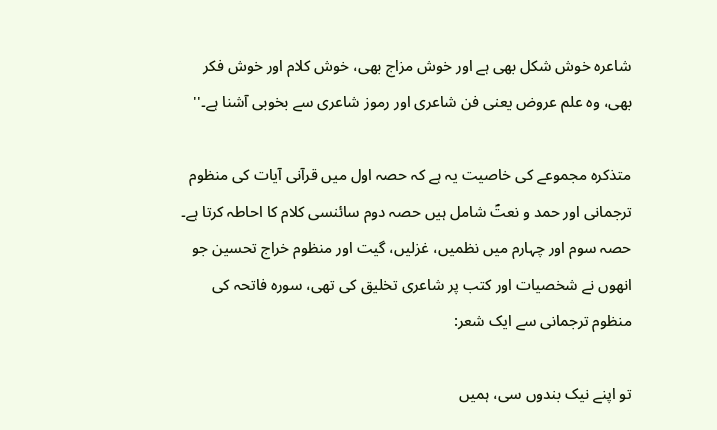شاعرہ خوش شکل بھی ہے اور خوش مزاج بھی، خوش کلام اور خوش فکر بھی، وہ علم عروض یعنی فن شاعری اور رموز شاعری سے بخوبی آشنا ہے۔''

متذکرہ مجموعے کی خاصیت یہ ہے کہ حصہ اول میں قرآنی آیات کی منظوم ترجمانی اور حمد و نعتؐ شامل ہیں حصہ دوم سائنسی کلام کا احاطہ کرتا ہے۔ حصہ سوم اور چہارم میں نظمیں، غزلیں، گیت اور منظوم خراج تحسین جو انھوں نے شخصیات اور کتب پر شاعری تخلیق کی تھی، سورہ فاتحہ کی منظوم ترجمانی سے ایک شعر:

تو اپنے نیک بندوں سی، ہمیں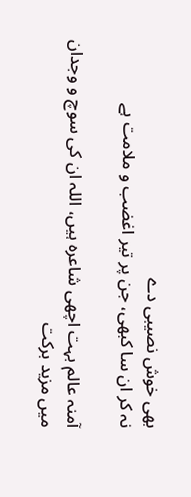بھی خوش نصیبی دے
نہ کر ان سا کبھی، جن پر تیر اغضب و ملامت ہے

آمنہ عالم بہت اچھی شاعرہ ہیں، اللہ ان کی سوچ و وجدان میں مزید برکت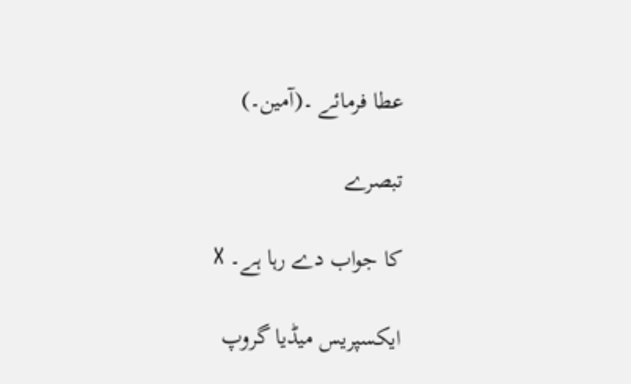عطا فرمائے ۔(آمین۔)

تبصرے

کا جواب دے رہا ہے۔ X

ایکسپریس میڈیا گروپ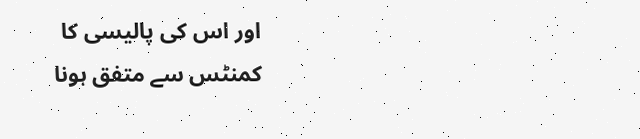اور اس کی پالیسی کا کمنٹس سے متفق ہونا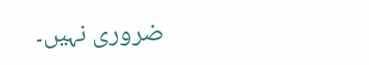ضروری نہیں۔